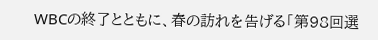WBCの終了とともに、春の訪れを告げる「第98回選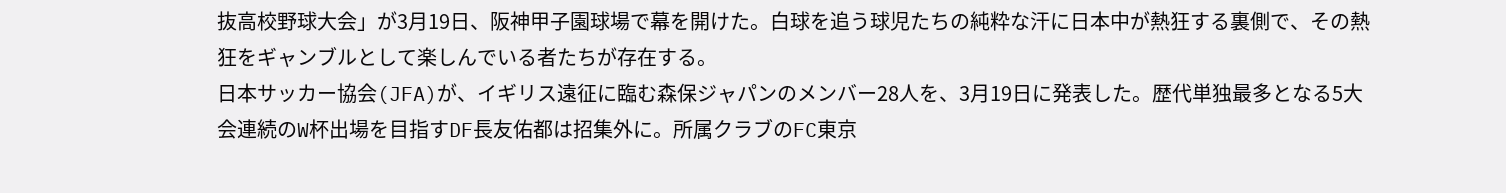抜高校野球大会」が3月19日、阪神甲子園球場で幕を開けた。白球を追う球児たちの純粋な汗に日本中が熱狂する裏側で、その熱狂をギャンブルとして楽しんでいる者たちが存在する。
日本サッカー協会(JFA)が、イギリス遠征に臨む森保ジャパンのメンバー28人を、3月19日に発表した。歴代単独最多となる5大会連続のW杯出場を目指すDF長友佑都は招集外に。所属クラブのFC東京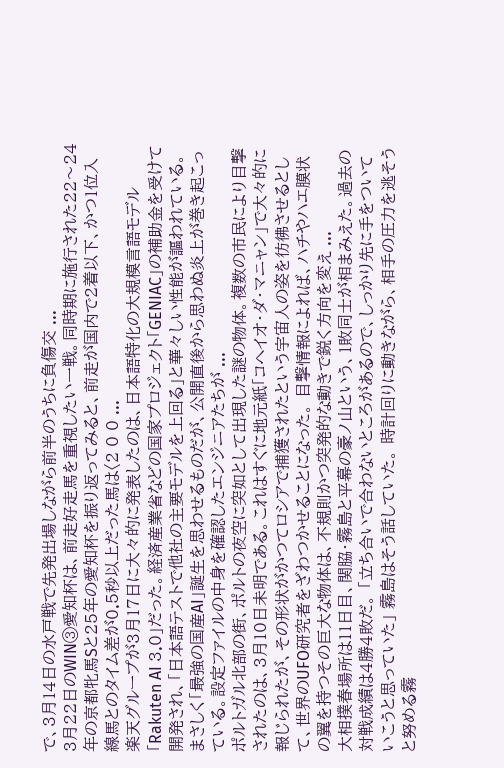で、3月14日の水戸戦で先発出場しながら前半のうちに負傷交 ...
3月22日のWIN③愛知杯は、前走好走馬を重視したい一戦。同時期に施行された22〜24年の京都牝馬Sと25年の愛知杯を振り返ってみると、前走が国内で2着以下、かつ1位入線馬とのタイム差が0.5秒以上だった馬は〈2 0 0 ...
楽天グループが3月17日に大々的に発表したのは、日本語特化の大規模言語モデル「Rakuten AI 3.0」だった。経済産業省などの国家プロジェクト「GENIAC」の補助金を受けて開発され、「日本語テストで他社の主要モデルを上回る」と華々しい性能が謳われている。 まさしく「最強の国産AI」誕生を思わせるものだが、公開直後から思わぬ炎上が巻き起こっている。設定ファイルの中身を確認したエンジニアたちが ...
ポルトガル北部の街、ポルトの夜空に突如として出現した謎の物体。複数の市民により目撃されたのは、3月10日未明である。これはすぐに地元紙「コヘイオ・ダ・マニャン」で大々的に報じられたが、その形状がかつてロシアで捕獲されたという宇宙人の姿を彷彿させるとして、世界のUFO研究者をざわつかせることになった。 目撃情報によれば、ハチやハエ膜状の翼を持つその巨大な物体は、不規則かつ突発的な動きで鋭く方向を変え ...
大相撲春場所は11日目、関脇・霧島と平幕の豪ノ山という、1敗同士が相まみえた。過去の対戦成績は4勝4敗だ。 「立ち合いで合わないところがあるので、しっかり先に手をついていこうと思っていた」 霧島はそう話していた。 時計回りに動きながら、相手の圧力を逃そうと努める霧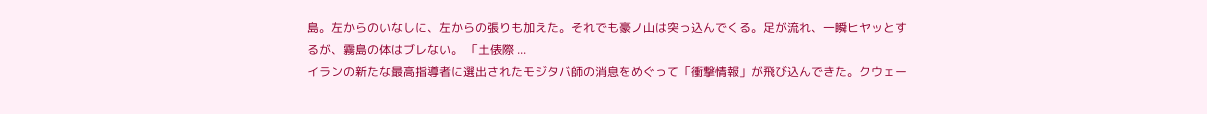島。左からのいなしに、左からの張りも加えた。それでも豪ノ山は突っ込んでくる。足が流れ、一瞬ヒヤッとするが、霧島の体はブレない。 「土俵際 ...
イランの新たな最高指導者に選出されたモジタバ師の消息をめぐって「衝撃情報」が飛び込んできた。クウェー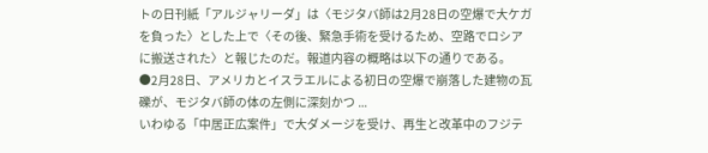トの日刊紙「アルジャリーダ」は〈モジタバ師は2月28日の空爆で大ケガを負った〉とした上で〈その後、緊急手術を受けるため、空路でロシアに搬送された〉と報じたのだ。報道内容の概略は以下の通りである。 ●2月28日、アメリカとイスラエルによる初日の空爆で崩落した建物の瓦礫が、モジタバ師の体の左側に深刻かつ ...
いわゆる「中居正広案件」で大ダメージを受け、再生と改革中のフジテ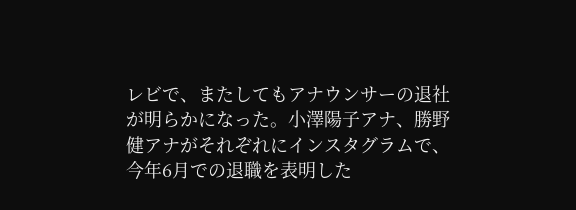レビで、またしてもアナウンサーの退社が明らかになった。小澤陽子アナ、勝野健アナがそれぞれにインスタグラムで、今年6月での退職を表明した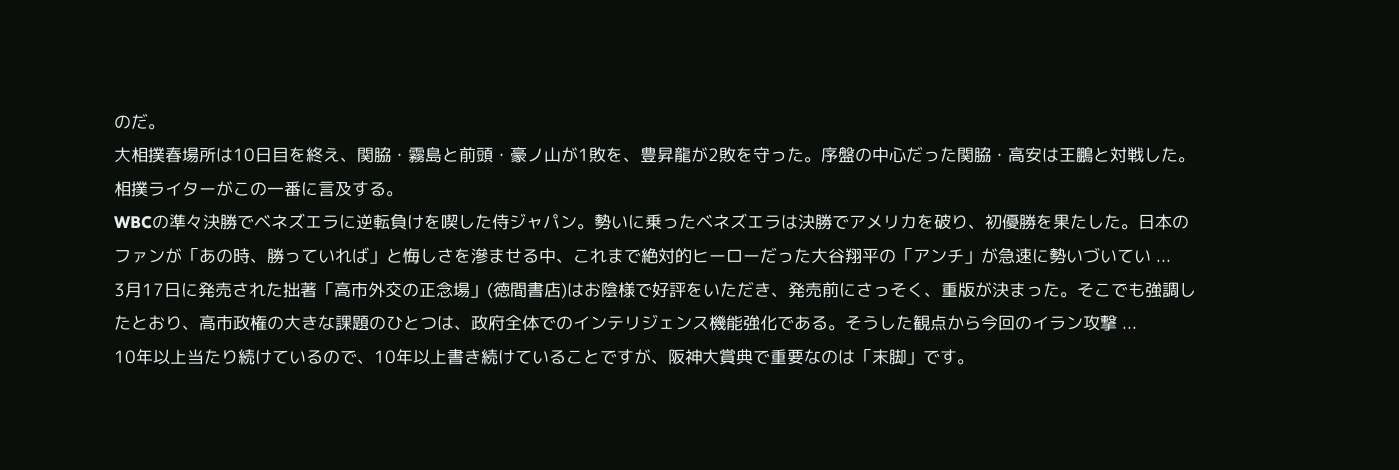のだ。
大相撲春場所は10日目を終え、関脇・霧島と前頭・豪ノ山が1敗を、豊昇龍が2敗を守った。序盤の中心だった関脇・高安は王鵬と対戦した。相撲ライターがこの一番に言及する。
WBCの準々決勝でベネズエラに逆転負けを喫した侍ジャパン。勢いに乗ったベネズエラは決勝でアメリカを破り、初優勝を果たした。日本のファンが「あの時、勝っていれば」と悔しさを滲ませる中、これまで絶対的ヒーローだった大谷翔平の「アンチ」が急速に勢いづいてい ...
3月17日に発売された拙著「高市外交の正念場」(徳間書店)はお陰様で好評をいただき、発売前にさっそく、重版が決まった。そこでも強調したとおり、高市政権の大きな課題のひとつは、政府全体でのインテリジェンス機能強化である。そうした観点から今回のイラン攻撃 ...
10年以上当たり続けているので、10年以上書き続けていることですが、阪神大賞典で重要なのは「末脚」です。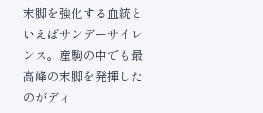末脚を強化する血統といえばサンデーサイレンス。産駒の中でも最高峰の末脚を発揮したのがディ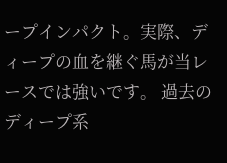ープインパクト。実際、ディープの血を継ぐ馬が当レースでは強いです。 過去のディープ系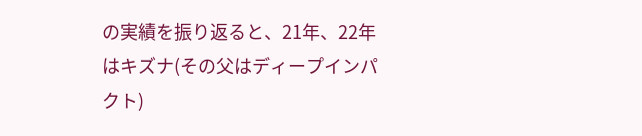の実績を振り返ると、21年、22年はキズナ(その父はディープインパクト)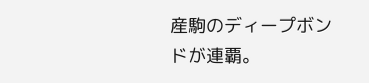産駒のディープボンドが連覇。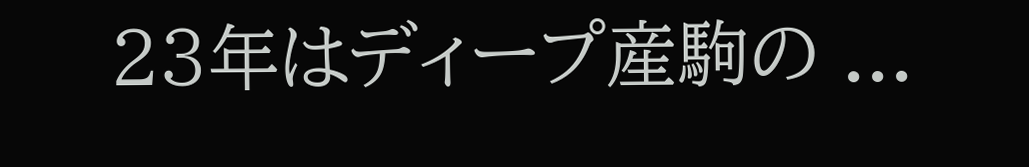23年はディープ産駒の ...